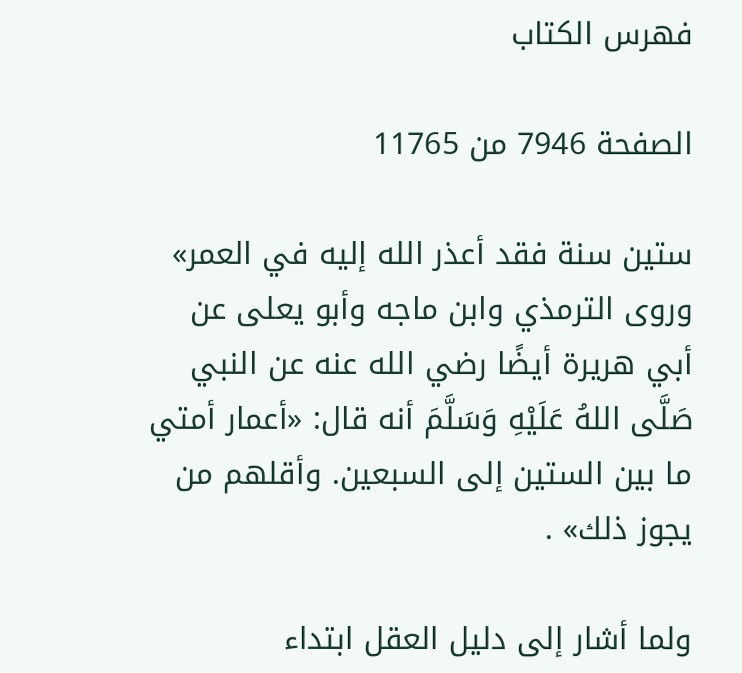فهرس الكتاب

الصفحة 7946 من 11765

ستين سنة فقد أعذر الله إليه في العمر» وروى الترمذي وابن ماجه وأبو يعلى عن أبي هريرة أيضًا رضي الله عنه عن النبي صَلَّى اللهُ عَلَيْهِ وَسَلَّمَ أنه قال: «أعمار أمتي ما بين الستين إلى السبعين. وأقلهم من يجوز ذلك» .

ولما أشار إلى دليل العقل ابتداء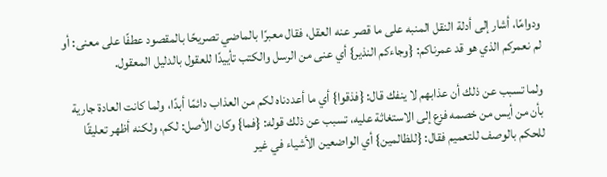ودوامًا، أشار إلى أدلة النقل المنبه على ما قصر عنه العقل، فقال معبرًا بالماضي تصريحًا بالمقصود عطفًا على معنى: أو لم نعمركم الذي هو قد عمرناكم: {وجاءكم النذير} أي عنى من الرسل والكتب تأييدًا للعقول بالدليل المعقول.

ولما تسبب عن ذلك أن عذابهم لا ينفك قال: {فذقوا} أي ما أعددناه لكم من العذاب دائمًا أبدًا، ولما كانت العادة جارية بأن من أيس من خصمه فزع إلى الاستغاثة عليه، تسبب عن ذلك قوله: {فما} وكان الأصل: لكم، ولكنه أظهر تعليقًا للحكم بالوصف للتعميم فقال: {للظالمين} أي الواضعين الأشياء في غير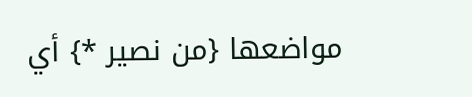مواضعها {من نصير *} أي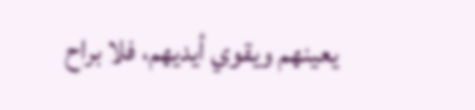يعينهم ويقوي أيديهم، فلا براح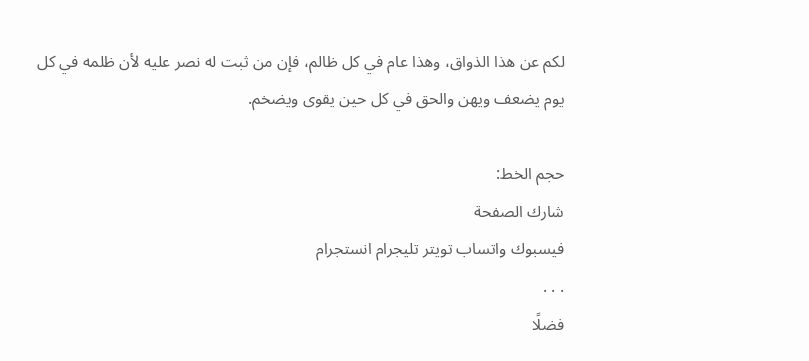لكم عن هذا الذواق، وهذا عام في كل ظالم، فإن من ثبت له نصر عليه لأن ظلمه في كل يوم يضعف ويهن والحق في كل حين يقوى ويضخم.

حجم الخط:
شارك الصفحة
فيسبوك واتساب تويتر تليجرام انستجرام
. . .
فضلًا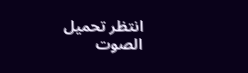انتظر تحميل الصوت